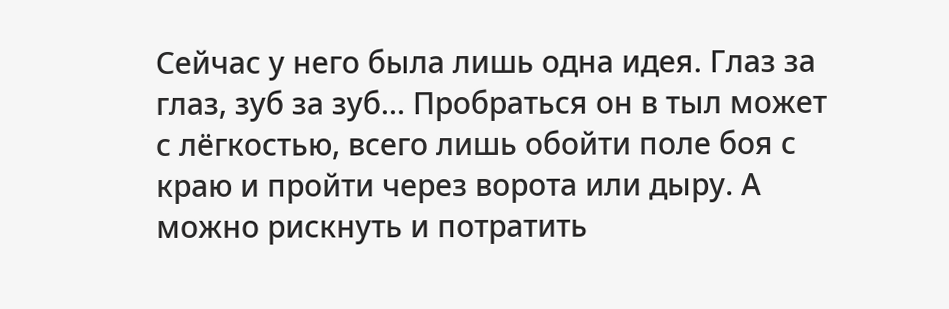Сейчас у него была лишь одна идея. Глаз за глаз, зуб за зуб… Пробраться он в тыл может с лёгкостью, всего лишь обойти поле боя с краю и пройти через ворота или дыру. А можно рискнуть и потратить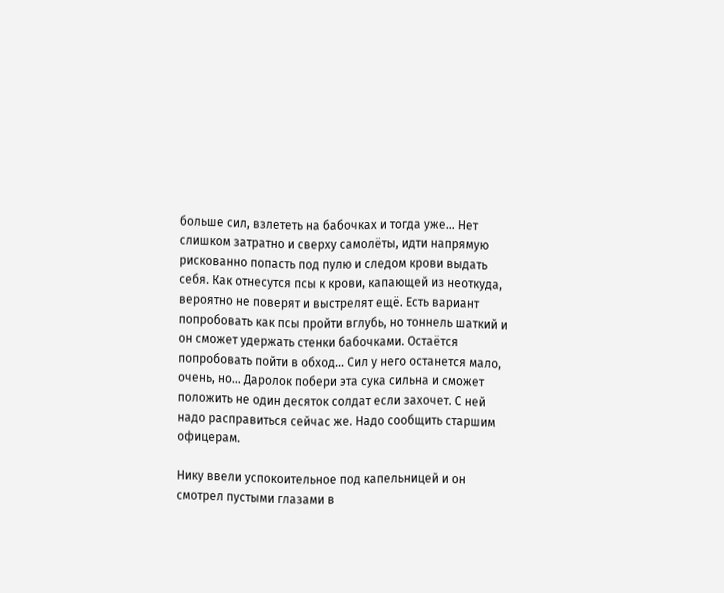больше сил, взлететь на бабочках и тогда уже… Нет слишком затратно и сверху самолёты, идти напрямую рискованно попасть под пулю и следом крови выдать себя. Как отнесутся псы к крови, капающей из неоткуда, вероятно не поверят и выстрелят ещё. Есть вариант попробовать как псы пройти вглубь, но тоннель шаткий и он сможет удержать стенки бабочками. Остаётся попробовать пойти в обход… Сил у него останется мало, очень, но… Даролок побери эта сука сильна и сможет положить не один десяток солдат если захочет. С ней надо расправиться сейчас же. Надо сообщить старшим офицерам.

Нику ввели успокоительное под капельницей и он смотрел пустыми глазами в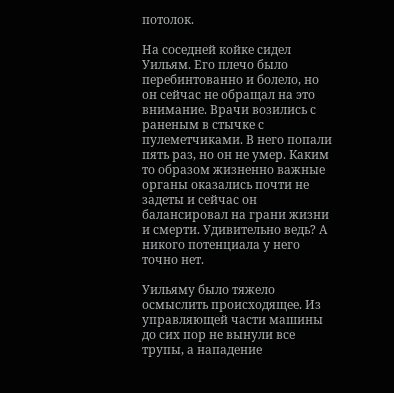потолок.

На соседней койке сидел Уильям. Его плечо было перебинтованно и болело, но он сейчас не обращал на это внимание. Врачи возились с раненым в стычке с пулеметчиками. В него попали пять раз, но он не умер. Каким то образом жизненно важные органы оказались почти не задеты и сейчас он балансировал на грани жизни и смерти. Удивительно ведь? А никого потенциала у него точно нет.

Уильяму было тяжело осмыслить происходящее. Из управляющей части машины до сих пор не вынули все трупы, а нападение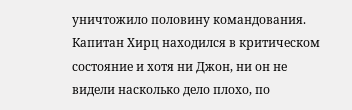уничтожило половину командования. Капитан Хирц находился в критическом состояние и хотя ни Джон, ни он не видели насколько дело плохо, по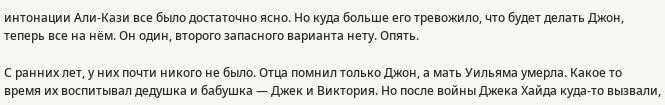интонации Али-Кази все было достаточно ясно. Но куда больше его тревожило, что будет делать Джон, теперь все на нём. Он один, второго запасного варианта нету. Опять.

С ранних лет, у них почти никого не было. Отца помнил только Джон, а мать Уильяма умерла. Какое то время их воспитывал дедушка и бабушка — Джек и Виктория. Но после войны Джека Хайда куда-то вызвали,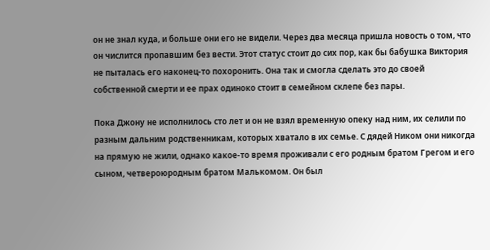он не знал куда, и больше они его не видели. Через два месяца пришла новость о том, что он числится пропавшим без вести. Этот статус стоит до сих пор, как бы бабушка Виктория не пыталась его наконец-то похоронить. Она так и смогла сделать это до своей собственной смерти и ее прах одиноко стоит в семейном склепе без пары.

Пока Джону не исполнилось сто лет и он не взял временную опеку над ним, их селили по разным дальним родственникам, которых хватало в их семье. С дядей Ником они никогда на прямую не жили, однако какое-то время проживали с его родным братом Грегом и его сыном, четвероюродным братом Малькомом. Он был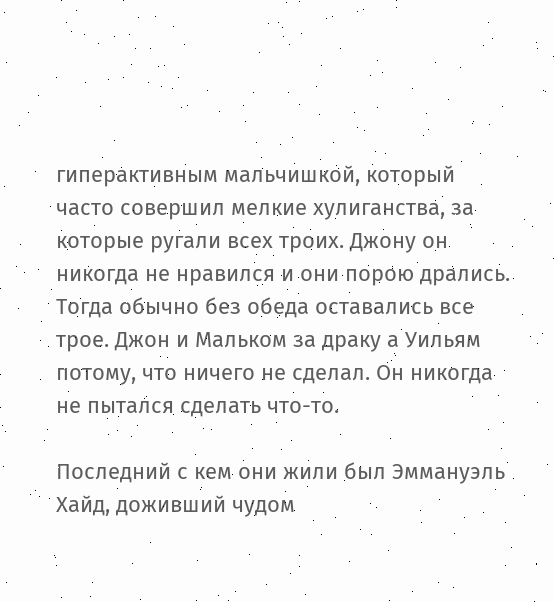гиперактивным мальчишкой, который часто совершил мелкие хулиганства, за которые ругали всех троих. Джону он никогда не нравился и они порою дрались. Тогда обычно без обеда оставались все трое. Джон и Мальком за драку а Уильям потому, что ничего не сделал. Он никогда не пытался сделать что-то.

Последний с кем они жили был Эммануэль Хайд, доживший чудом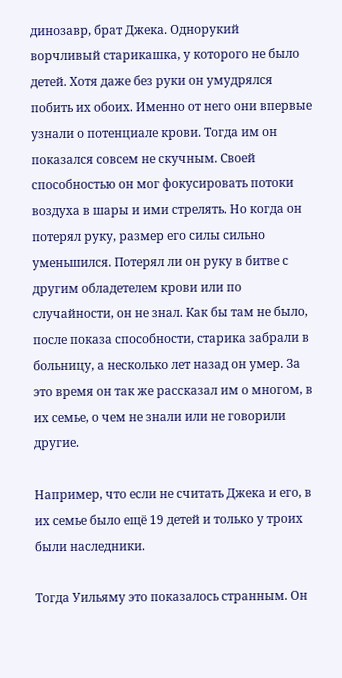динозавр, брат Джека. Однорукий ворчливый старикашка, у которого не было детей. Хотя даже без руки он умудрялся побить их обоих. Именно от него они впервые узнали о потенциале крови. Тогда им он показался совсем не скучным. Своей способностью он мог фокусировать потоки воздуха в шары и ими стрелять. Но когда он потерял руку, размер его силы сильно уменьшился. Потерял ли он руку в битве с другим обладетелем крови или по случайности, он не знал. Как бы там не было, после показа способности, старика забрали в больницу, а несколько лет назад он умер. За это время он так же рассказал им о многом, в их семье, о чем не знали или не говорили другие.

Например, что если не считать Джека и его, в их семье было ещё 19 детей и только у троих были наследники.

Тогда Уильяму это показалось странным. Он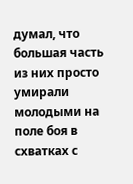думал, что большая часть из них просто умирали молодыми на поле боя в схватках с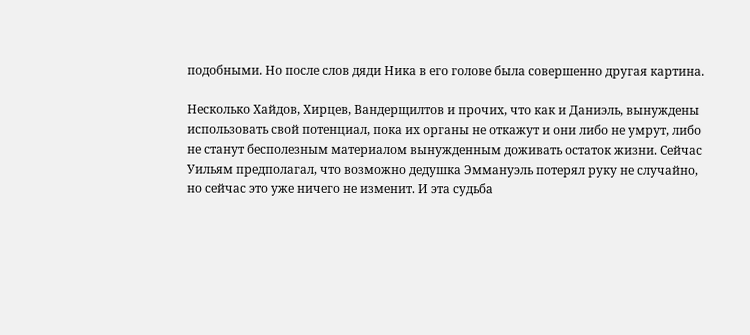подобными. Но после слов дяди Ника в его голове была совершенно другая картина.

Несколько Хайдов, Хирцев, Вандерщилтов и прочих, что как и Даниэль, вынуждены использовать свой потенциал, пока их органы не откажут и они либо не умрут, либо не станут бесполезным материалом вынужденным доживать остаток жизни. Сейчас Уильям предполагал, что возможно дедушка Эммануэль потерял руку не случайно, но сейчас это уже ничего не изменит. И эта судьба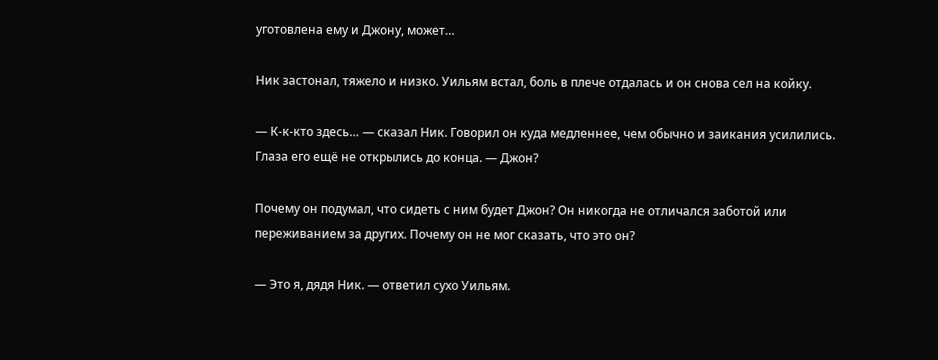уготовлена ему и Джону, может…

Ник застонал, тяжело и низко. Уильям встал, боль в плече отдалась и он снова сел на койку.

— К-к-кто здесь… — сказал Ник. Говорил он куда медленнее, чем обычно и заикания усилились. Глаза его ещё не открылись до конца. — Джон?

Почему он подумал, что сидеть с ним будет Джон? Он никогда не отличался заботой или переживанием за других. Почему он не мог сказать, что это он?

— Это я, дядя Ник. — ответил сухо Уильям.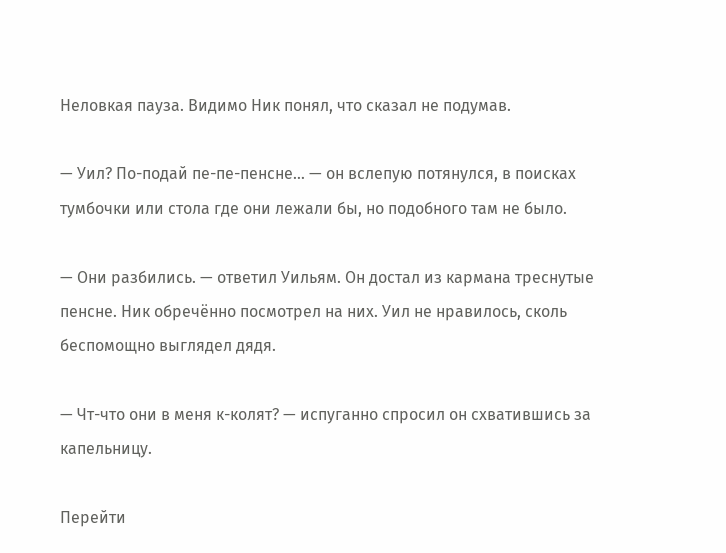Неловкая пауза. Видимо Ник понял, что сказал не подумав.

— Уил? По-подай пе-пе-пенсне… — он вслепую потянулся, в поисках тумбочки или стола где они лежали бы, но подобного там не было.

— Они разбились. — ответил Уильям. Он достал из кармана треснутые пенсне. Ник обречённо посмотрел на них. Уил не нравилось, сколь беспомощно выглядел дядя.

— Чт-что они в меня к-колят? — испуганно спросил он схватившись за капельницу.

Перейти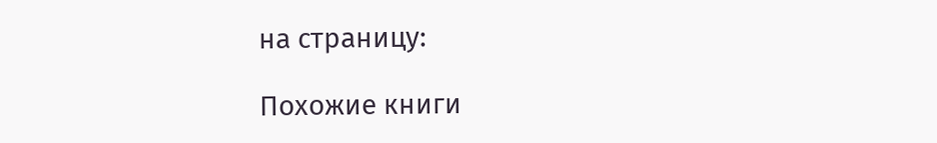на страницу:

Похожие книги